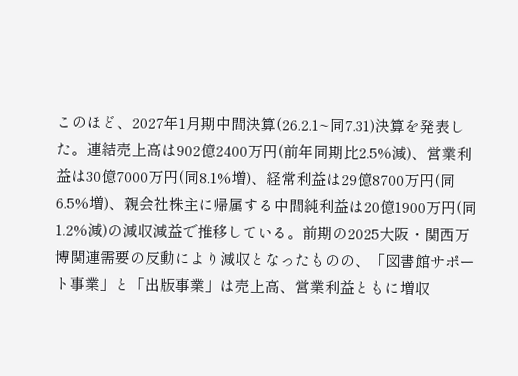このほど、2027年1月期中間決算(26.2.1~同7.31)決算を発表した。連結売上高は902億2400万円(前年同期比2.5%減)、営業利益は30億7000万円(同8.1%増)、経常利益は29億8700万円(同6.5%増)、親会社株主に帰属する中間純利益は20億1900万円(同1.2%減)の減収減益で推移している。前期の2025大阪・関西万博関連需要の反動により減収となったものの、「図書館サポート事業」と「出版事業」は売上高、営業利益ともに増収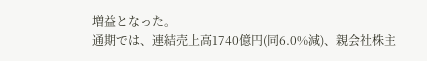増益となった。
通期では、連結売上高1740億円(同6.0%減)、親会社株主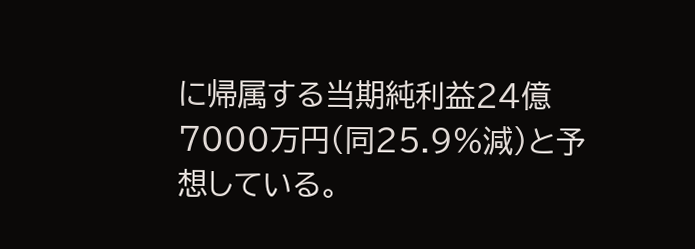に帰属する当期純利益24億7000万円(同25.9%減)と予想している。